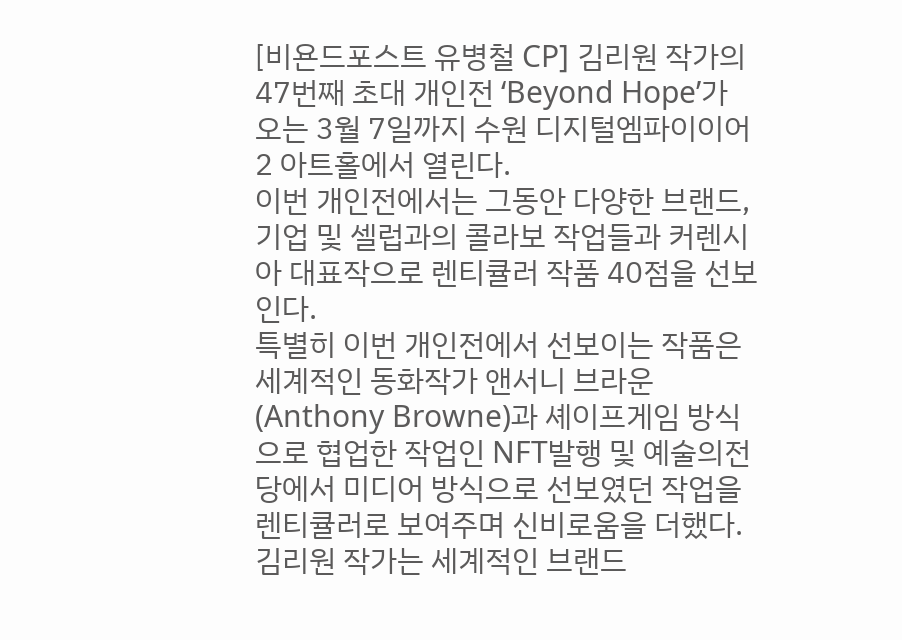[비욘드포스트 유병철 CP] 김리원 작가의 47번째 초대 개인전 ‘Beyond Hope’가 오는 3월 7일까지 수원 디지털엠파이이어2 아트홀에서 열린다.
이번 개인전에서는 그동안 다양한 브랜드, 기업 및 셀럽과의 콜라보 작업들과 커렌시아 대표작으로 렌티큘러 작품 40점을 선보인다.
특별히 이번 개인전에서 선보이는 작품은 세계적인 동화작가 앤서니 브라운(Anthony Browne)과 셰이프게임 방식으로 협업한 작업인 NFT발행 및 예술의전당에서 미디어 방식으로 선보였던 작업을 렌티큘러로 보여주며 신비로움을 더했다.
김리원 작가는 세계적인 브랜드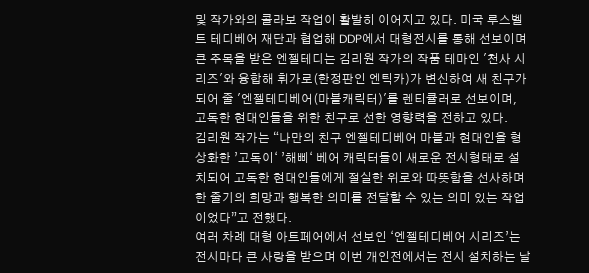및 작가와의 콜라보 작업이 활발히 이어지고 있다. 미국 루스벨트 테디베어 재단과 협업해 DDP에서 대형전시를 통해 선보이며 큰 주목을 받은 엔젤테디는 김리원 작가의 작품 테마인 '천사 시리즈'와 융합해 휘가로(한정판인 엔틱카)가 변신하여 새 친구가 되어 줄 '엔젤테디베어(마블캐릭터)'를 렌티큘러로 선보이며, 고독한 현대인들을 위한 친구로 선한 영향력을 전하고 있다.
김리원 작가는 “나만의 친구 엔젤테디베어 마블과 현대인을 형상화한 ’고독이‘ ’해삐‘ 베어 캐릭터들이 새로운 전시형태로 설치되어 고독한 현대인들에게 절실한 위로와 따뜻함을 선사하며 한 줄기의 희망과 행복한 의미를 전달할 수 있는 의미 있는 작업이었다”고 전했다.
여러 차례 대형 아트페어에서 선보인 ‘엔젤테디베어 시리즈’는 전시마다 큰 사랑을 받으며 이번 개인전에서는 전시 설치하는 날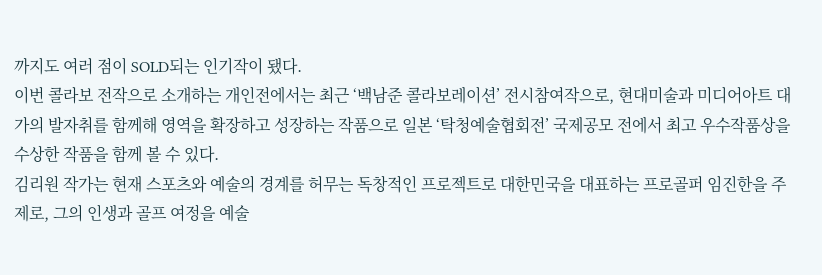까지도 여러 점이 SOLD되는 인기작이 됐다.
이번 콜라보 전작으로 소개하는 개인전에서는 최근 ‘백남준 콜라보레이션’ 전시참여작으로, 현대미술과 미디어아트 대가의 발자취를 함께해 영역을 확장하고 성장하는 작품으로 일본 ‘탁청예술협회전’ 국제공모 전에서 최고 우수작품상을 수상한 작품을 함께 볼 수 있다.
김리원 작가는 현재 스포츠와 예술의 경계를 허무는 독창적인 프로젝트로 대한민국을 대표하는 프로골퍼 임진한을 주제로, 그의 인생과 골프 여정을 예술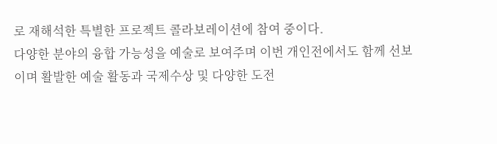로 재해석한 특별한 프로젝트 콜라보레이션에 참여 중이다.
다양한 분야의 융합 가능성을 예술로 보여주며 이번 개인전에서도 함께 선보이며 활발한 예술 활동과 국제수상 및 다양한 도전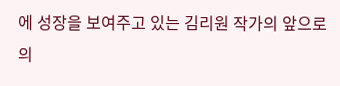에 성장을 보여주고 있는 김리원 작가의 앞으로의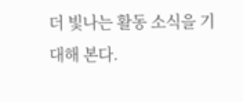더 빛나는 활동 소식을 기대해 본다.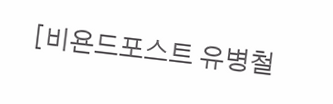[비욘드포스트 유병철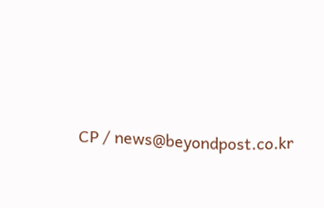CP / news@beyondpost.co.kr